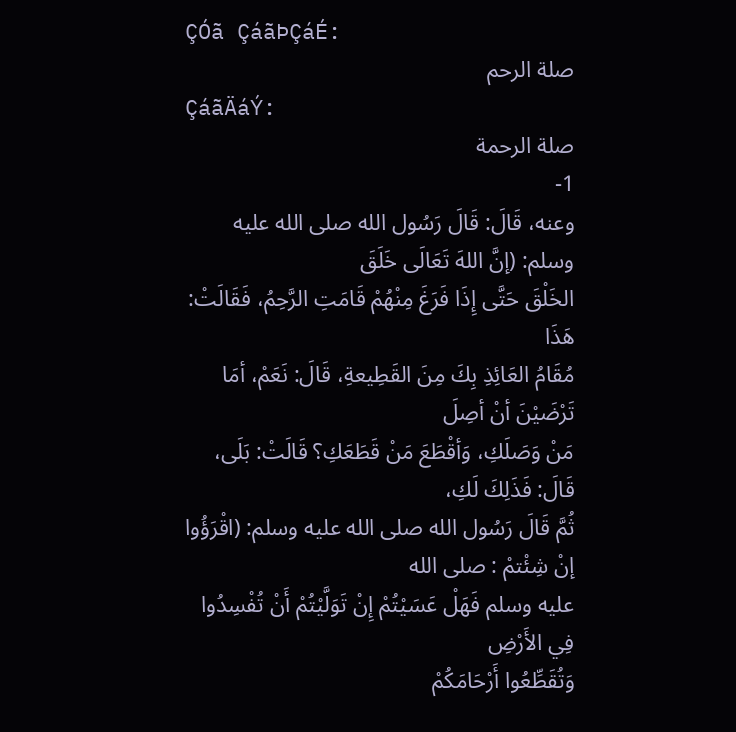ÇÓã ÇáãÞÇáÉ:
صلة الرحم
ÇáãÄáÝ:
صلة الرحمة
1-
وعنه، قَالَ: قَالَ رَسُول الله صلى الله عليه وسلم: (إنَّ اللهَ تَعَالَى خَلَقَ
الخَلْقَ حَتَّى إِذَا فَرَغَ مِنْهُمْ قَامَتِ الرَّحِمُ، فَقَالَتْ: هَذَا
مُقَامُ العَائِذِ بِكَ مِنَ القَطِيعةِ، قَالَ: نَعَمْ، أمَا تَرْضَيْنَ أنْ أصِلَ
مَنْ وَصَلَكِ، وَأقْطَعَ مَنْ قَطَعَكِ؟ قَالَتْ: بَلَى، قَالَ: فَذَلِكَ لَكِ،
ثُمَّ قَالَ رَسُول الله صلى الله عليه وسلم: (اقْرَؤُوا إنْ شِئْتمْ : صلى الله
عليه وسلم فَهَلْ عَسَيْتُمْ إِنْ تَوَلَّيْتُمْ أَنْ تُفْسِدُوا فِي الأَرْضِ
وَتُقَطِّعُوا أَرْحَامَكُمْ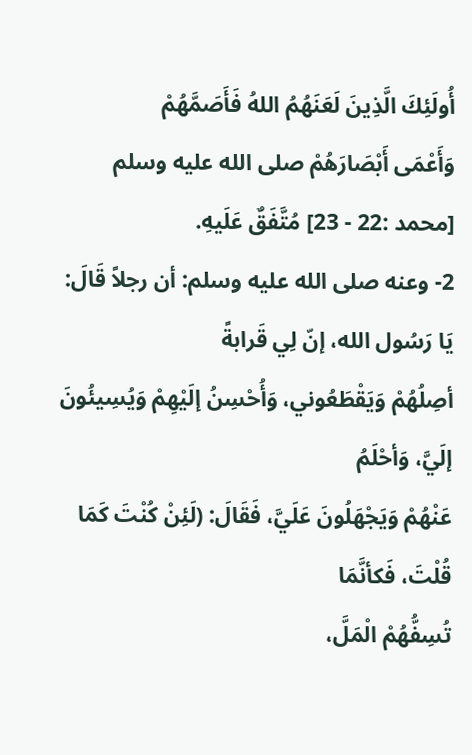أُولَئِكَ الَّذِينَ لَعَنَهُمُ اللهُ فَأَصَمَّهُمْ
وَأَعْمَى أَبْصَارَهُمْ صلى الله عليه وسلم [محمد :22 - 23] مُتَّفَقٌ عَلَيهِ.
2- وعنه صلى الله عليه وسلم: أن رجلاً قَالَ: يَا رَسُول الله، إنّ لِي قَرابةً
أصِلُهُمْ وَيَقْطَعُوني، وَأُحْسِنُ إلَيْهِمْ وَيُسِيئُونَ إلَيَّ، وَأحْلَمُ
عَنْهُمْ وَيَجْهَلُونَ عَلَيَّ، فَقَالَ: (لَئِنْ كُنْتَ كَمَا قُلْتَ، فَكأنَّمَا
تُسِفُّهُمْ الْمَلَّ،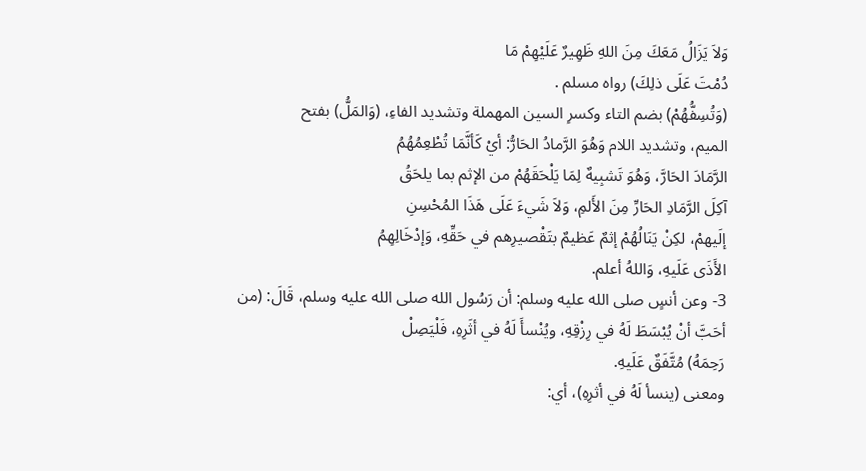وَلاَ يَزَالُ مَعَكَ مِنَ اللهِ ظَهِيرٌ عَلَيْهِمْ مَا
دُمْتَ عَلَى ذلِكَ) رواه مسلم .
(وَتُسِفُّهُمْ) بضم التاء وكسرِ السين المهملة وتشديد الفاءِ، (وَالمَلُّ) بفتح
الميم، وتشديد اللام وَهُوَ الرَّمادُ الحَارُّ: أيْ كَأنَّمَا تُطْعِمُهُمُ
الرَّمَادَ الحَارَّ، وَهُوَ تَشبِيهٌ لِمَا يَلْحَقَهُمْ من الإثم بما يلحَقُ
آكِلَ الرَّمَادِ الحَارِّ مِنَ الأَلمِ، وَلاَ شَيءَ عَلَى هَذَا المُحْسِنِ
إلَيهمْ، لكِنْ يَنَالُهُمْ إثمٌ عَظيمٌ بتَقْصيرِهم في حَقِّهِ، وَإدْخَالِهِمُ
الأَذَى عَلَيهِ، وَاللهُ أعلم.
3- وعن أنسٍ صلى الله عليه وسلم: أن رَسُول الله صلى الله عليه وسلم، قَالَ: (من
أحَبَّ أنْ يُبْسَطَ لَهُ في رِزْقِهِ، ويُنْسأَ لَهُ في أثَرِهِ، فَلْيَصِلْ
رَحِمَهُ) مُتَّفَقٌ عَلَيهِ.
ومعنى (ينسأ لَهُ في أثرِهِ)، أي: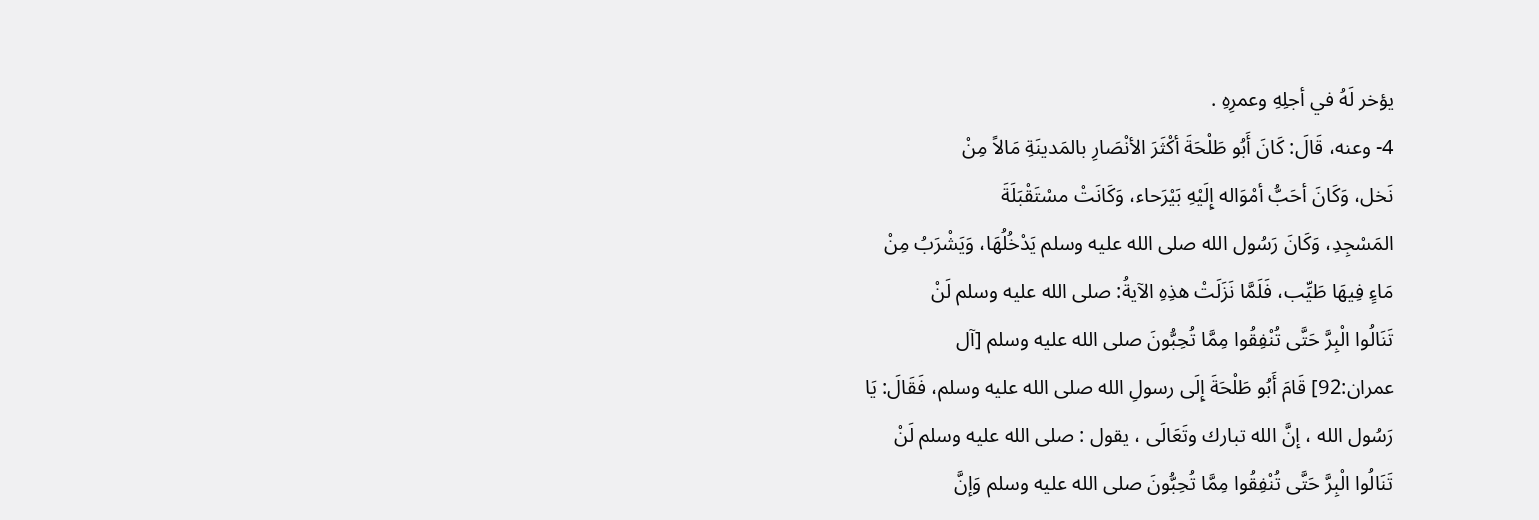يؤخر لَهُ في أجلِهِ وعمرِهِ .
4- وعنه، قَالَ: كَانَ أَبُو طَلْحَةَ أكْثَرَ الأنْصَارِ بالمَدينَةِ مَالاً مِنْ
نَخل، وَكَانَ أحَبُّ أمْوَاله إِلَيْهِ بَيْرَحاء، وَكَانَتْ مسْتَقْبَلَةَ
المَسْجِدِ، وَكَانَ رَسُول الله صلى الله عليه وسلم يَدْخُلُهَا، وَيَشْرَبُ مِنْ
مَاءٍ فِيهَا طَيِّب، فَلَمَّا نَزَلَتْ هذِهِ الآيةُ: صلى الله عليه وسلم لَنْ
تَنَالُوا الْبِرَّ حَتَّى تُنْفِقُوا مِمَّا تُحِبُّونَ صلى الله عليه وسلم [آل
عمران:92] قَامَ أَبُو طَلْحَةَ إِلَى رسولِ الله صلى الله عليه وسلم، فَقَالَ: يَا
رَسُول الله ، إنَّ الله تبارك وتَعَالَى ، يقول : صلى الله عليه وسلم لَنْ
تَنَالُوا الْبِرَّ حَتَّى تُنْفِقُوا مِمَّا تُحِبُّونَ صلى الله عليه وسلم وَإنَّ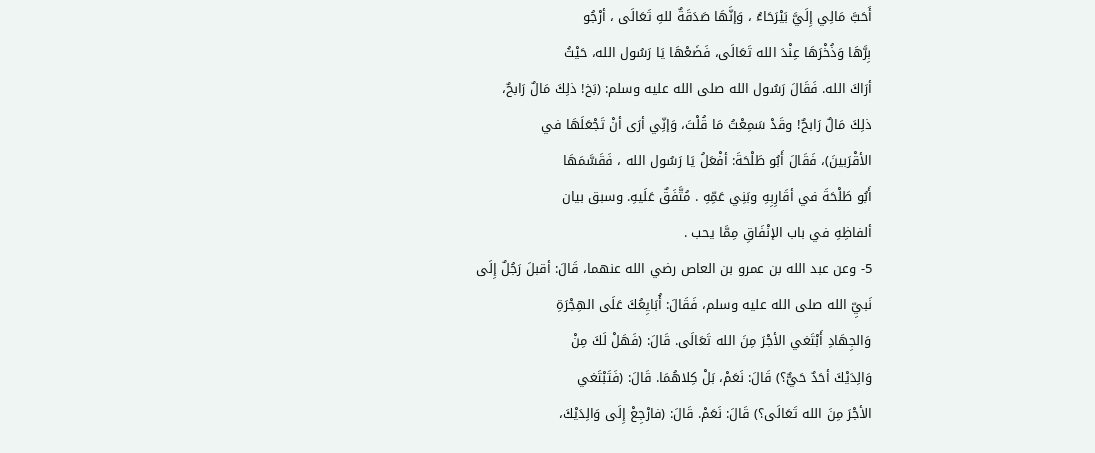أَحَبَّ مَالِي إِلَيَّ بَيْرَحَاءُ ، وَإنَّهَا صَدَقَةٌ للهِ تَعَالَى ، أرْجُو
بِرَّهَا وَذُخْرَهَا عِنْدَ الله تَعَالَى، فَضَعْهَا يَا رَسُول الله، حَيْثُ
أرَاكَ الله. فَقَالَ رَسُول الله صلى الله عليه وسلم: (بَخ! ذلِكَ مَالٌ رَابحٌ،
ذلِكَ مَالٌ رَابحٌ! وقَدْ سَمِعْتُ مَا قُلْتَ، وَإنِّي أرَى أنْ تَجْعَلَهَا في
الأقْرَبينَ)، فَقَالَ أَبُو طَلْحَةَ: أفْعَلُ يَا رَسُول الله ، فَقَسَّمَهَا
أَبُو طَلْحَةَ في أقَارِبِهِ وبَنِي عَمِّهِ . مُتَّفَقٌ عَلَيهِ. وسبق بيان
ألفاظِهِ في باب الإنْفَاقِ مِمَّا يحب .
5- وعن عبد الله بن عمرو بن العاص رضي الله عنهما، قَالَ: أقبلَ رَجُلٌ إِلَى
نَبيِّ الله صلى الله عليه وسلم، فَقَالَ: أُبَايِعُكَ عَلَى الهِجْرَةِ
وَالجِهَادِ أَبْتَغي الأجْرَ مِنَ الله تَعَالَى. قَالَ: (فَهَلْ لَكَ مِنْ
وَالِدَيْكَ أحَدٌ حَيٌّ؟) قَالَ: نَعَمْ، بَلْ كِلاهُمَا. قَالَ: (فَتَبْتَغي
الأجْرَ مِنَ الله تَعَالَى؟) قَالَ: نَعَمْ. قَالَ: (فارْجِعْ إِلَى وَالِدَيْكَ،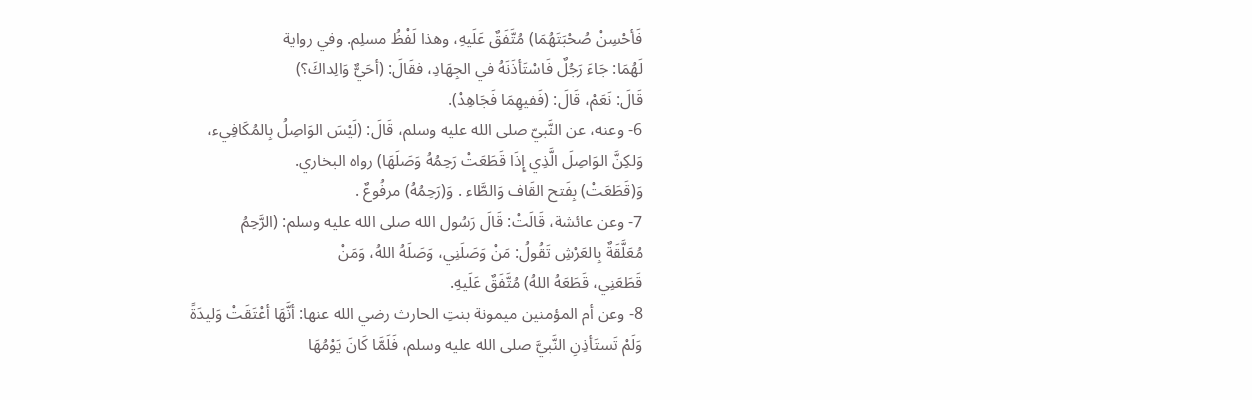فَأحْسِنْ صُحْبَتَهُمَا) مُتَّفَقٌ عَلَيهِ، وهذا لَفْظُ مسلِم. وفي رواية
لَهُمَا: جَاءَ رَجُلٌ فَاسْتَأذَنَهُ في الجِهَادِ، فقَالَ: (أحَيٌّ وَالِداكَ؟)
قَالَ: نَعَمْ، قَالَ: (فَفيهِمَا فَجَاهِدْ).
6- وعنه، عن النَّبيّ صلى الله عليه وسلم، قَالَ: (لَيْسَ الوَاصِلُ بِالمُكَافِيء،
وَلكِنَّ الوَاصِلَ الَّذِي إِذَا قَطَعَتْ رَحِمُهُ وَصَلَهَا) رواه البخاري.
وَ(قَطَعَتْ) بِفَتح القَاف وَالطَّاء . وَ(رَحِمُهُ) مرفُوعٌ .
7- وعن عائشة، قَالَتْ: قَالَ رَسُول الله صلى الله عليه وسلم: (الرَّحِمُ
مُعَلَّقَةٌ بِالعَرْشِ تَقُولُ: مَنْ وَصَلَنِي، وَصَلَهُ اللهُ، وَمَنْ
قَطَعَنِي، قَطَعَهُ اللهُ) مُتَّفَقٌ عَلَيهِ.
8- وعن أم المؤمنين ميمونة بنتِ الحارث رضي الله عنها: أنَّهَا أعْتَقَتْ وَليدَةً
وَلَمْ تَستَأذِنِ النَّبيَّ صلى الله عليه وسلم، فَلَمَّا كَانَ يَوْمُهَا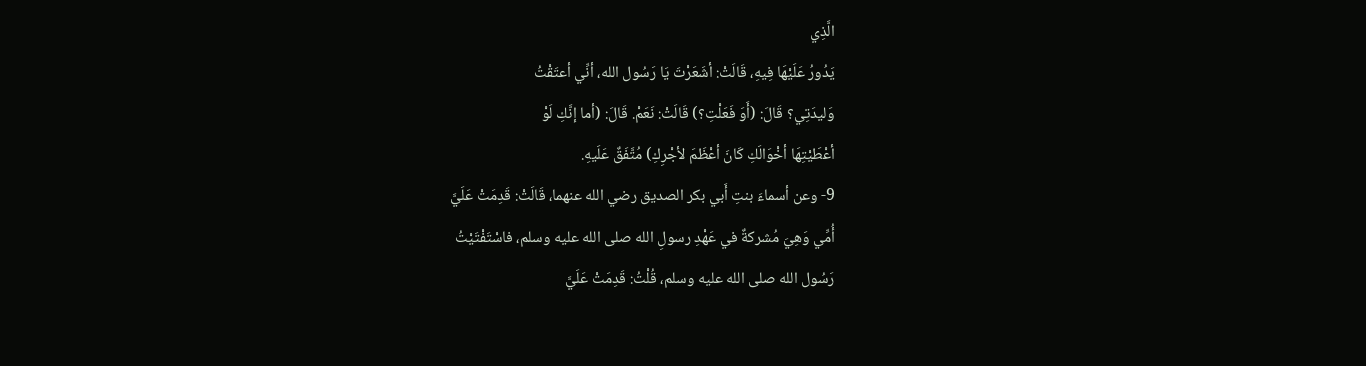الَّذِي
يَدُورُ عَلَيْهَا فِيهِ، قَالَتْ: أشَعَرْتَ يَا رَسُول الله، أنِّي أعتَقْتُ
وَليدَتِي؟ قَالَ: (أَوَ فَعَلْتِ؟) قَالَتْ: نَعَمْ. قَالَ: (أما إنَّكِ لَوْ
أعْطَيْتِهَا أخْوَالَكِ كَانَ أعْظَمَ لأجْرِكِ) مُتَّفَقٌ عَلَيهِ.
9- وعن أسماءَ بنتِ أَبي بكر الصديق رضي الله عنهما، قَالَتْ: قَدِمَتْ عَلَيَّ
أُمِّي وَهِيَ مُشركةٌ في عَهْدِ رسولِ الله صلى الله عليه وسلم، فاسْتَفْتَيْتُ
رَسُول الله صلى الله عليه وسلم، قُلْتُ: قَدِمَتْ عَلَيَّ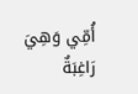أُمِّي وَهِيَ رَاغِبَةٌ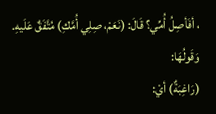، أفَأصِلُ أُمِّي؟ قَالَ: (نَعَمْ، صِلِي أُمَّكِ) مُتَّفَقٌ عَلَيهِ. وَقَولُهَا:
(رَاغِبَةٌ) أيْ: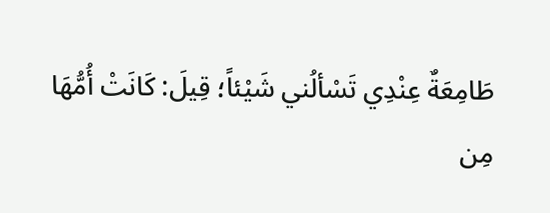طَامِعَةٌ عِنْدِي تَسْألُني شَيْئاً؛ قِيلَ: كَانَتْ أُمُّهَا
مِن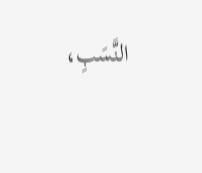النَّسَبِ،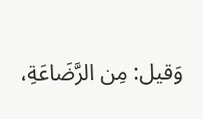وَقيل: مِن الرَّضَاعَةِ،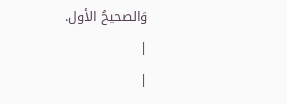وَالصحيحُ الأول.
|
|